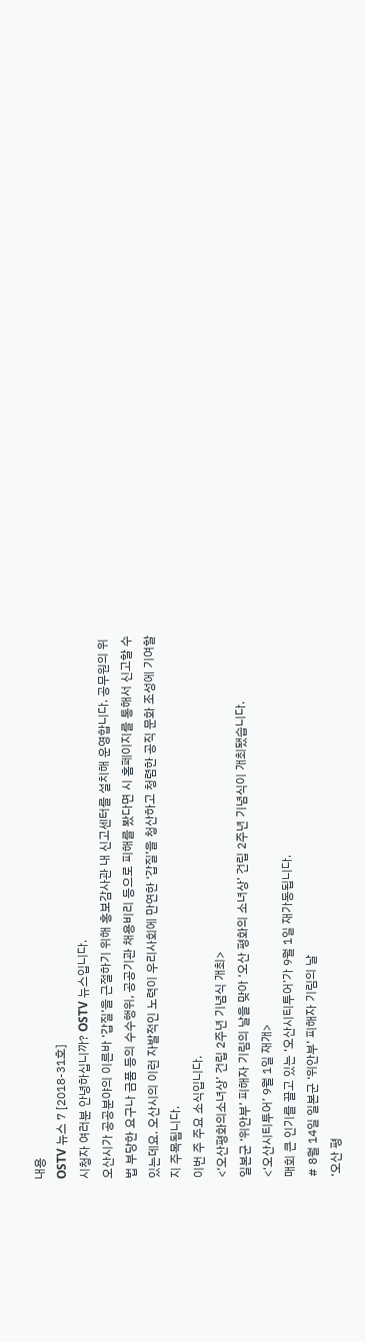내용
OSTV 뉴스 7 [2018-31호]
시청자 여러분 안녕하십니까? OSTV 뉴스입니다.
오산시가 공공분야의 이른바 ‘갑질’을 근절하기 위해 홍보감사관 내 신고센터를 설치해 운영합니다. 공무원의 위법 부당한 요구나 금품 등의 수수행위, 공공기관 채용비리 등으로 피해를 봤다면 시 홈페이지를 통해서 신고할 수 있는데요. 오산시의 이런 자발적인 노력이 우리사회에 만연한 ‘갑질’을 청산하고 청렴한 공직 문화 조성에 기여할지 주목됩니다.
이번 주 주요 소식입니다.
<‘오산평화의소녀상’ 건립 2주년 기념식 개최>
일본군 ‘위안부’ 피해자 기림의 날을 맞아 ‘오산 평화의 소녀상’ 건립 2주년 기념식이 개최됐습니다.
<‘오산시티투어’ 9월 1일 재개>
매회 큰 인기를 끌고 있는 ‘오산시티투어’가 9월 1일 재가동됩니다.
# 8월 14일 일본군 ‘위안부’ 피해자 기림의 날
‘오산 평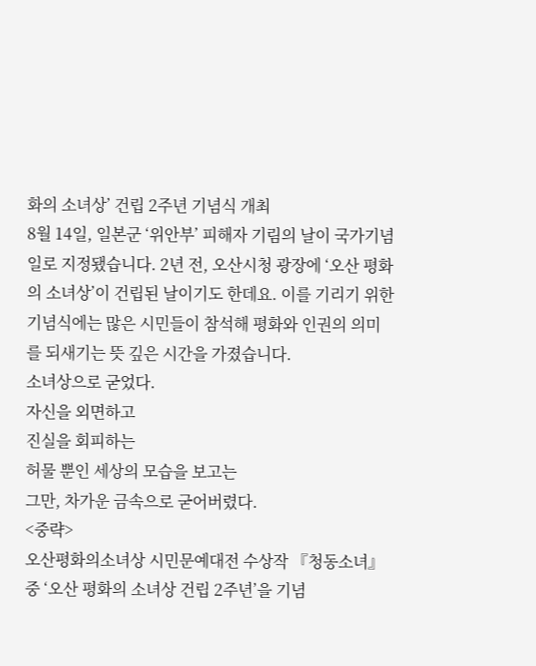화의 소녀상’ 건립 2주년 기념식 개최
8월 14일, 일본군 ‘위안부’ 피해자 기림의 날이 국가기념일로 지정됐습니다. 2년 전, 오산시청 광장에 ‘오산 평화의 소녀상’이 건립된 날이기도 한데요. 이를 기리기 위한 기념식에는 많은 시민들이 참석해 평화와 인권의 의미를 되새기는 뜻 깊은 시간을 가졌습니다.
소녀상으로 굳었다.
자신을 외면하고
진실을 회피하는
허물 뿐인 세상의 모습을 보고는
그만, 차가운 금속으로 굳어버렸다.
<중략>
오산평화의소녀상 시민문예대전 수상작 『청동소녀』 중 ‘오산 평화의 소녀상 건립 2주년’을 기념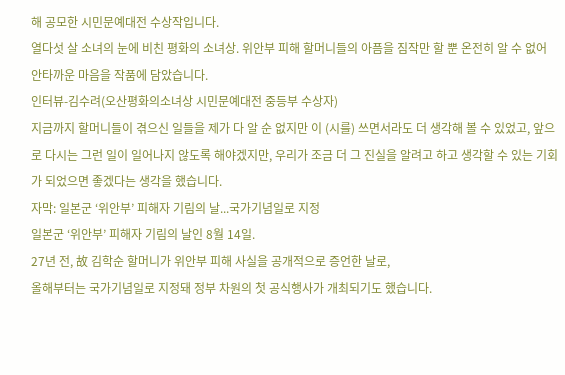해 공모한 시민문예대전 수상작입니다.
열다섯 살 소녀의 눈에 비친 평화의 소녀상. 위안부 피해 할머니들의 아픔을 짐작만 할 뿐 온전히 알 수 없어 안타까운 마음을 작품에 담았습니다.
인터뷰-김수려(오산평화의소녀상 시민문예대전 중등부 수상자)
지금까지 할머니들이 겪으신 일들을 제가 다 알 순 없지만 이 (시를) 쓰면서라도 더 생각해 볼 수 있었고, 앞으로 다시는 그런 일이 일어나지 않도록 해야겠지만, 우리가 조금 더 그 진실을 알려고 하고 생각할 수 있는 기회가 되었으면 좋겠다는 생각을 했습니다.
자막: 일본군 ‘위안부’ 피해자 기림의 날...국가기념일로 지정
일본군 ‘위안부’ 피해자 기림의 날인 8월 14일.
27년 전, 故 김학순 할머니가 위안부 피해 사실을 공개적으로 증언한 날로,
올해부터는 국가기념일로 지정돼 정부 차원의 첫 공식행사가 개최되기도 했습니다.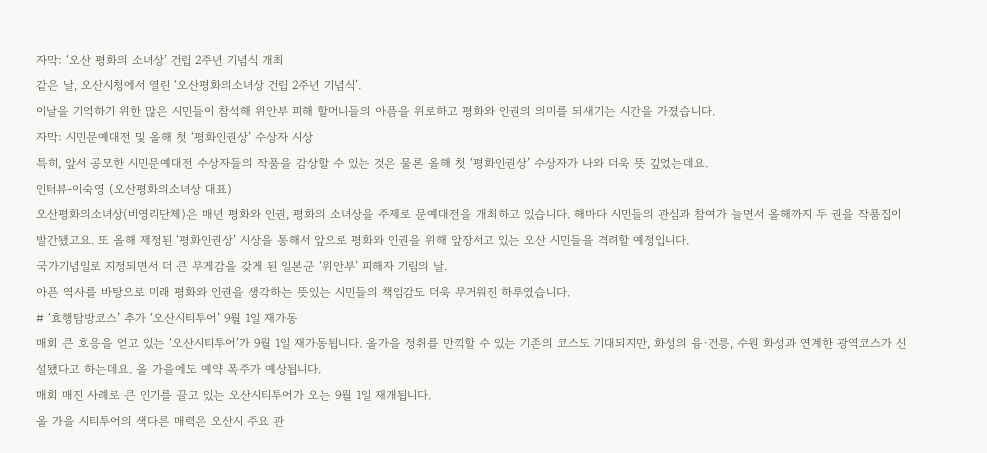자막: ‘오산 평화의 소녀상’ 건립 2주년 기념식 개최
같은 날, 오산시청에서 열린 ‘오산평화의소녀상 건립 2주년 기념식’.
이날을 기억하기 위한 많은 시민들이 참석해 위안부 피해 할머니들의 아픔을 위로하고 평화와 인권의 의미를 되새기는 시간을 가졌습니다.
자막: 시민문예대전 및 올해 첫 ‘평화인권상’ 수상자 시상
특히, 앞서 공모한 시민문예대전 수상자들의 작품을 감상할 수 있는 것은 물론 올해 첫 ‘평화인권상’ 수상자가 나와 더욱 뜻 깊었는데요.
인터뷰-이숙영 (오산평화의소녀상 대표)
오산평화의소녀상(비영리단체)은 매년 평화와 인권, 평화의 소녀상을 주제로 문예대전을 개최하고 있습니다. 해마다 시민들의 관심과 참여가 늘면서 올해까지 두 권을 작품집이 발간됐고요. 또 올해 제정된 ‘평화인권상’ 시상을 통해서 앞으로 평화와 인권을 위해 앞장서고 있는 오산 시민들을 격려할 예정입니다.
국가기념일로 지정되면서 더 큰 무게감을 갖게 된 일본군 ‘위안부’ 피해자 기림의 날.
아픈 역사를 바탕으로 미래 평화와 인권을 생각하는 뜻있는 시민들의 책임감도 더욱 무거워진 하루였습니다.
# ‘효행탐방코스’ 추가 ‘오산시티투어’ 9월 1일 재가동
매회 큰 호응을 얻고 있는 ‘오산시티투어’가 9월 1일 재가동됩니다. 올가을 정취를 만끽할 수 있는 기존의 코스도 기대되지만, 화성의 융·건릉, 수원 화성과 연계한 광역코스가 신설됐다고 하는데요. 올 가을에도 예약 폭주가 예상됩니다.
매회 매진 사례로 큰 인기를 끌고 있는 오산시티투어가 오는 9월 1일 재개됩니다.
올 가을 시티투어의 색다른 매력은 오산시 주요 관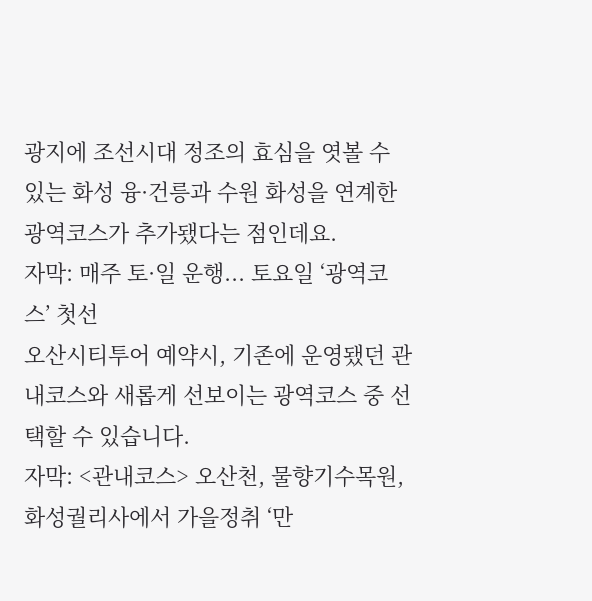광지에 조선시대 정조의 효심을 엿볼 수 있는 화성 융·건릉과 수원 화성을 연계한 광역코스가 추가됐다는 점인데요.
자막: 매주 토·일 운행... 토요일 ‘광역코스’ 첫선
오산시티투어 예약시, 기존에 운영됐던 관내코스와 새롭게 선보이는 광역코스 중 선택할 수 있습니다.
자막: <관내코스> 오산천, 물향기수목원, 화성궐리사에서 가을정취 ‘만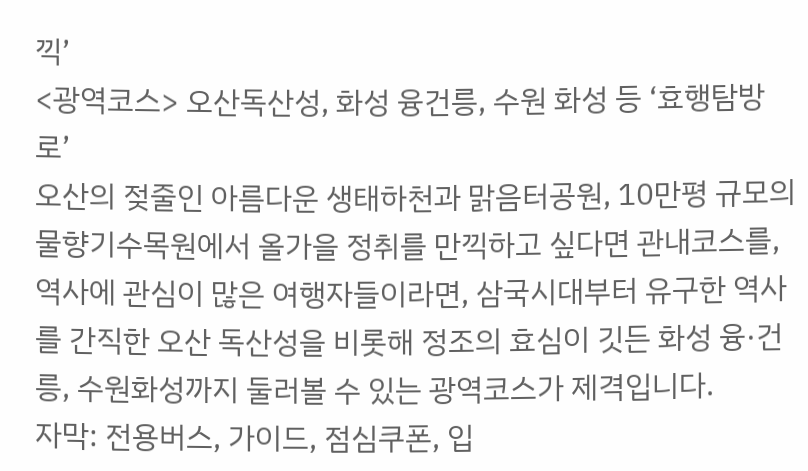끽’
<광역코스> 오산독산성, 화성 융건릉, 수원 화성 등 ‘효행탐방로’
오산의 젖줄인 아름다운 생태하천과 맑음터공원, 10만평 규모의 물향기수목원에서 올가을 정취를 만끽하고 싶다면 관내코스를, 역사에 관심이 많은 여행자들이라면, 삼국시대부터 유구한 역사를 간직한 오산 독산성을 비롯해 정조의 효심이 깃든 화성 융·건릉, 수원화성까지 둘러볼 수 있는 광역코스가 제격입니다.
자막: 전용버스, 가이드, 점심쿠폰, 입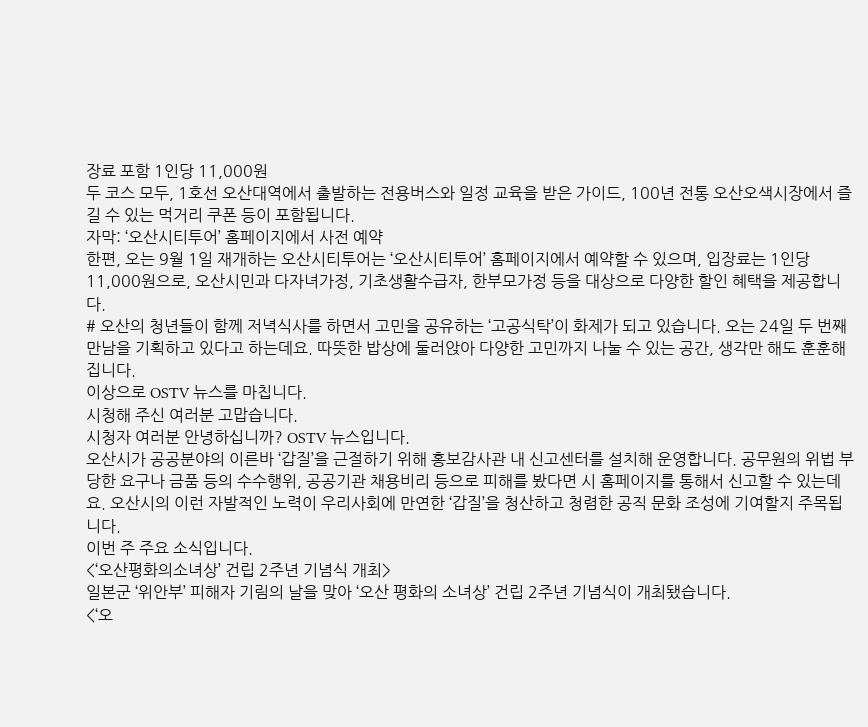장료 포함 1인당 11,000원
두 코스 모두, 1호선 오산대역에서 출발하는 전용버스와 일정 교육을 받은 가이드, 100년 전통 오산오색시장에서 즐길 수 있는 먹거리 쿠폰 등이 포함됩니다.
자막: ‘오산시티투어’ 홈페이지에서 사전 예약
한편, 오는 9월 1일 재개하는 오산시티투어는 ‘오산시티투어’ 홈페이지에서 예약할 수 있으며, 입장료는 1인당 11,000원으로, 오산시민과 다자녀가정, 기초생활수급자, 한부모가정 등을 대상으로 다양한 할인 혜택을 제공합니다.
# 오산의 청년들이 함께 저녁식사를 하면서 고민을 공유하는 ‘고공식탁’이 화제가 되고 있습니다. 오는 24일 두 번째 만남을 기획하고 있다고 하는데요. 따뜻한 밥상에 둘러앉아 다양한 고민까지 나눌 수 있는 공간, 생각만 해도 훈훈해집니다.
이상으로 OSTV 뉴스를 마칩니다.
시청해 주신 여러분 고맙습니다.
시청자 여러분 안녕하십니까? OSTV 뉴스입니다.
오산시가 공공분야의 이른바 ‘갑질’을 근절하기 위해 홍보감사관 내 신고센터를 설치해 운영합니다. 공무원의 위법 부당한 요구나 금품 등의 수수행위, 공공기관 채용비리 등으로 피해를 봤다면 시 홈페이지를 통해서 신고할 수 있는데요. 오산시의 이런 자발적인 노력이 우리사회에 만연한 ‘갑질’을 청산하고 청렴한 공직 문화 조성에 기여할지 주목됩니다.
이번 주 주요 소식입니다.
<‘오산평화의소녀상’ 건립 2주년 기념식 개최>
일본군 ‘위안부’ 피해자 기림의 날을 맞아 ‘오산 평화의 소녀상’ 건립 2주년 기념식이 개최됐습니다.
<‘오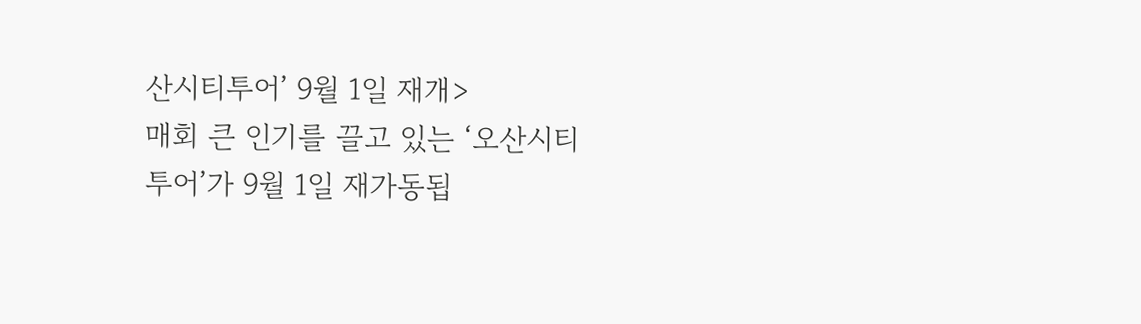산시티투어’ 9월 1일 재개>
매회 큰 인기를 끌고 있는 ‘오산시티투어’가 9월 1일 재가동됩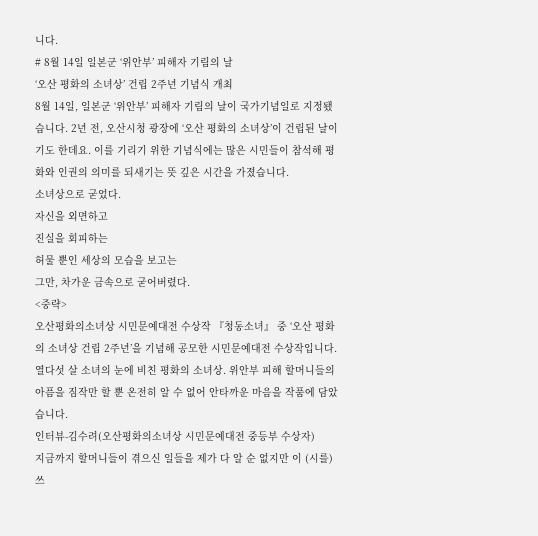니다.
# 8월 14일 일본군 ‘위안부’ 피해자 기림의 날
‘오산 평화의 소녀상’ 건립 2주년 기념식 개최
8월 14일, 일본군 ‘위안부’ 피해자 기림의 날이 국가기념일로 지정됐습니다. 2년 전, 오산시청 광장에 ‘오산 평화의 소녀상’이 건립된 날이기도 한데요. 이를 기리기 위한 기념식에는 많은 시민들이 참석해 평화와 인권의 의미를 되새기는 뜻 깊은 시간을 가졌습니다.
소녀상으로 굳었다.
자신을 외면하고
진실을 회피하는
허물 뿐인 세상의 모습을 보고는
그만, 차가운 금속으로 굳어버렸다.
<중략>
오산평화의소녀상 시민문예대전 수상작 『청동소녀』 중 ‘오산 평화의 소녀상 건립 2주년’을 기념해 공모한 시민문예대전 수상작입니다.
열다섯 살 소녀의 눈에 비친 평화의 소녀상. 위안부 피해 할머니들의 아픔을 짐작만 할 뿐 온전히 알 수 없어 안타까운 마음을 작품에 담았습니다.
인터뷰-김수려(오산평화의소녀상 시민문예대전 중등부 수상자)
지금까지 할머니들이 겪으신 일들을 제가 다 알 순 없지만 이 (시를) 쓰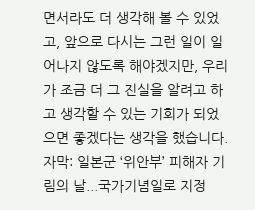면서라도 더 생각해 볼 수 있었고, 앞으로 다시는 그런 일이 일어나지 않도록 해야겠지만, 우리가 조금 더 그 진실을 알려고 하고 생각할 수 있는 기회가 되었으면 좋겠다는 생각을 했습니다.
자막: 일본군 ‘위안부’ 피해자 기림의 날...국가기념일로 지정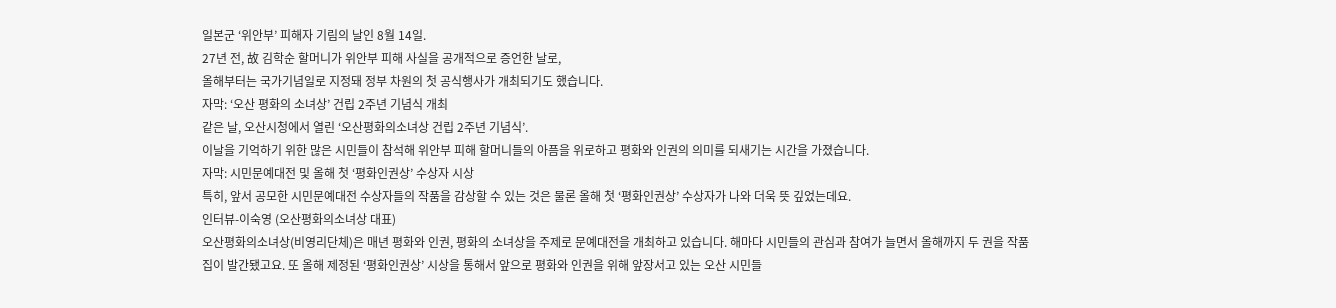일본군 ‘위안부’ 피해자 기림의 날인 8월 14일.
27년 전, 故 김학순 할머니가 위안부 피해 사실을 공개적으로 증언한 날로,
올해부터는 국가기념일로 지정돼 정부 차원의 첫 공식행사가 개최되기도 했습니다.
자막: ‘오산 평화의 소녀상’ 건립 2주년 기념식 개최
같은 날, 오산시청에서 열린 ‘오산평화의소녀상 건립 2주년 기념식’.
이날을 기억하기 위한 많은 시민들이 참석해 위안부 피해 할머니들의 아픔을 위로하고 평화와 인권의 의미를 되새기는 시간을 가졌습니다.
자막: 시민문예대전 및 올해 첫 ‘평화인권상’ 수상자 시상
특히, 앞서 공모한 시민문예대전 수상자들의 작품을 감상할 수 있는 것은 물론 올해 첫 ‘평화인권상’ 수상자가 나와 더욱 뜻 깊었는데요.
인터뷰-이숙영 (오산평화의소녀상 대표)
오산평화의소녀상(비영리단체)은 매년 평화와 인권, 평화의 소녀상을 주제로 문예대전을 개최하고 있습니다. 해마다 시민들의 관심과 참여가 늘면서 올해까지 두 권을 작품집이 발간됐고요. 또 올해 제정된 ‘평화인권상’ 시상을 통해서 앞으로 평화와 인권을 위해 앞장서고 있는 오산 시민들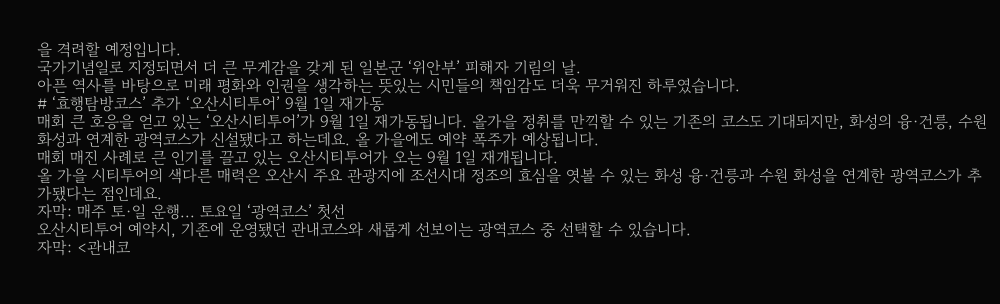을 격려할 예정입니다.
국가기념일로 지정되면서 더 큰 무게감을 갖게 된 일본군 ‘위안부’ 피해자 기림의 날.
아픈 역사를 바탕으로 미래 평화와 인권을 생각하는 뜻있는 시민들의 책임감도 더욱 무거워진 하루였습니다.
# ‘효행탐방코스’ 추가 ‘오산시티투어’ 9월 1일 재가동
매회 큰 호응을 얻고 있는 ‘오산시티투어’가 9월 1일 재가동됩니다. 올가을 정취를 만끽할 수 있는 기존의 코스도 기대되지만, 화성의 융·건릉, 수원 화성과 연계한 광역코스가 신설됐다고 하는데요. 올 가을에도 예약 폭주가 예상됩니다.
매회 매진 사례로 큰 인기를 끌고 있는 오산시티투어가 오는 9월 1일 재개됩니다.
올 가을 시티투어의 색다른 매력은 오산시 주요 관광지에 조선시대 정조의 효심을 엿볼 수 있는 화성 융·건릉과 수원 화성을 연계한 광역코스가 추가됐다는 점인데요.
자막: 매주 토·일 운행... 토요일 ‘광역코스’ 첫선
오산시티투어 예약시, 기존에 운영됐던 관내코스와 새롭게 선보이는 광역코스 중 선택할 수 있습니다.
자막: <관내코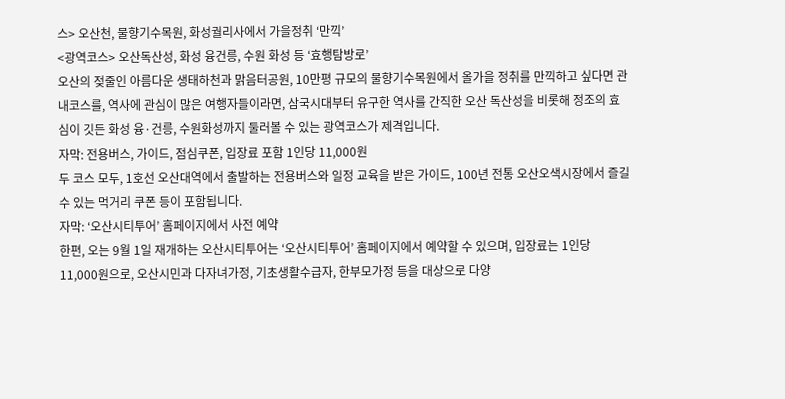스> 오산천, 물향기수목원, 화성궐리사에서 가을정취 ‘만끽’
<광역코스> 오산독산성, 화성 융건릉, 수원 화성 등 ‘효행탐방로’
오산의 젖줄인 아름다운 생태하천과 맑음터공원, 10만평 규모의 물향기수목원에서 올가을 정취를 만끽하고 싶다면 관내코스를, 역사에 관심이 많은 여행자들이라면, 삼국시대부터 유구한 역사를 간직한 오산 독산성을 비롯해 정조의 효심이 깃든 화성 융·건릉, 수원화성까지 둘러볼 수 있는 광역코스가 제격입니다.
자막: 전용버스, 가이드, 점심쿠폰, 입장료 포함 1인당 11,000원
두 코스 모두, 1호선 오산대역에서 출발하는 전용버스와 일정 교육을 받은 가이드, 100년 전통 오산오색시장에서 즐길 수 있는 먹거리 쿠폰 등이 포함됩니다.
자막: ‘오산시티투어’ 홈페이지에서 사전 예약
한편, 오는 9월 1일 재개하는 오산시티투어는 ‘오산시티투어’ 홈페이지에서 예약할 수 있으며, 입장료는 1인당 11,000원으로, 오산시민과 다자녀가정, 기초생활수급자, 한부모가정 등을 대상으로 다양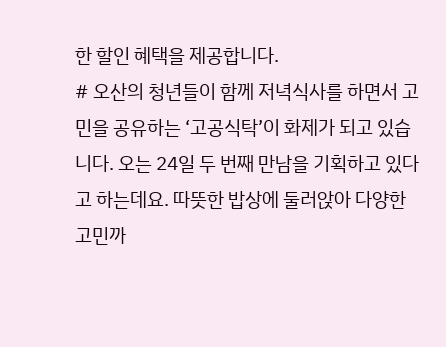한 할인 혜택을 제공합니다.
# 오산의 청년들이 함께 저녁식사를 하면서 고민을 공유하는 ‘고공식탁’이 화제가 되고 있습니다. 오는 24일 두 번째 만남을 기획하고 있다고 하는데요. 따뜻한 밥상에 둘러앉아 다양한 고민까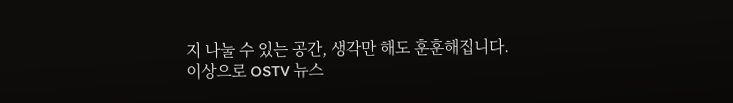지 나눌 수 있는 공간, 생각만 해도 훈훈해집니다.
이상으로 OSTV 뉴스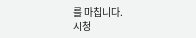를 마칩니다.
시청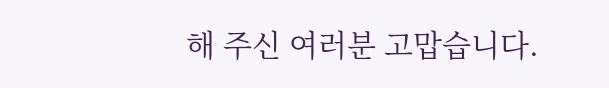해 주신 여러분 고맙습니다.